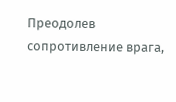Преодолев сопротивление врага,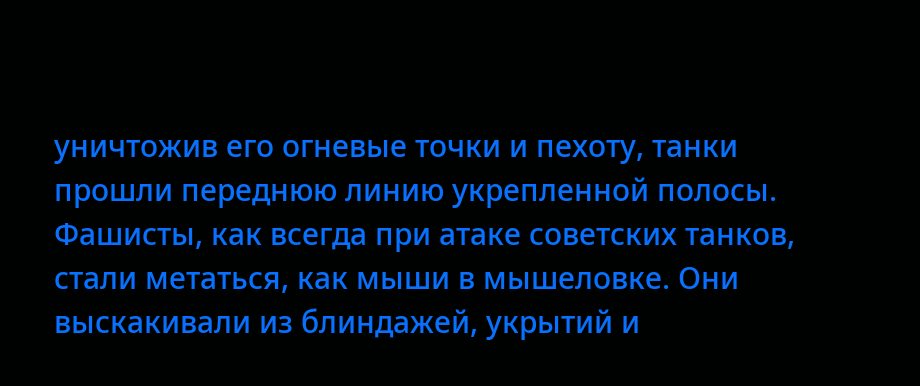уничтожив его огневые точки и пехоту, танки прошли переднюю линию укрепленной полосы. Фашисты, как всегда при атаке советских танков, стали метаться, как мыши в мышеловке. Они выскакивали из блиндажей, укрытий и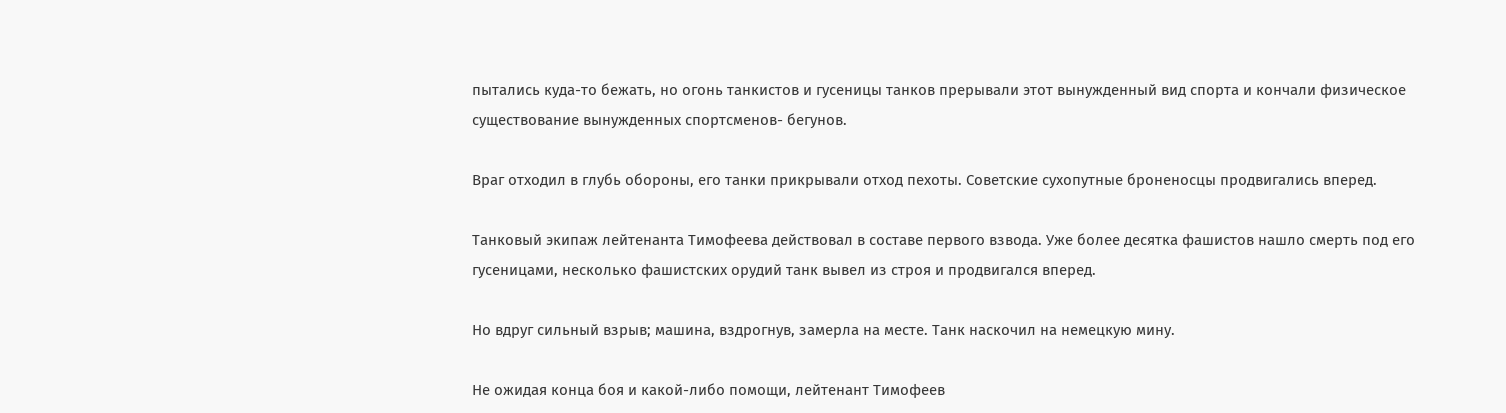пытались куда-то бежать, но огонь танкистов и гусеницы танков прерывали этот вынужденный вид спорта и кончали физическое существование вынужденных спортсменов- бегунов.

Враг отходил в глубь обороны, его танки прикрывали отход пехоты. Советские сухопутные броненосцы продвигались вперед.

Танковый экипаж лейтенанта Тимофеева действовал в составе первого взвода. Уже более десятка фашистов нашло смерть под его гусеницами, несколько фашистских орудий танк вывел из строя и продвигался вперед.

Но вдруг сильный взрыв; машина, вздрогнув, замерла на месте. Танк наскочил на немецкую мину.

Не ожидая конца боя и какой-либо помощи, лейтенант Тимофеев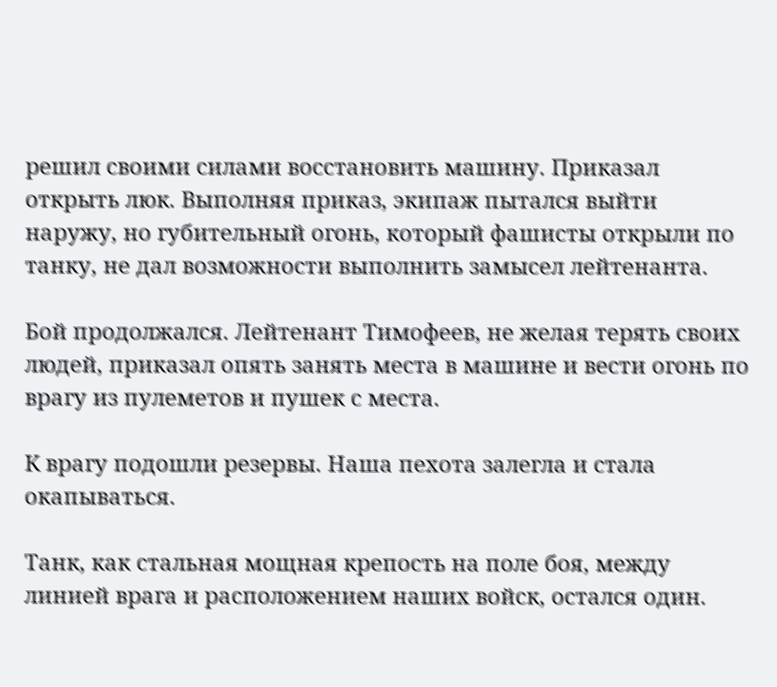решил своими силами восстановить машину. Приказал открыть люк. Выполняя приказ, экипаж пытался выйти наружу, но губительный огонь, который фашисты открыли по танку, не дал возможности выполнить замысел лейтенанта.

Бой продолжался. Лейтенант Тимофеев, не желая терять своих людей, приказал опять занять места в машине и вести огонь по врагу из пулеметов и пушек с места.

К врагу подошли резервы. Наша пехота залегла и стала окапываться.

Танк, как стальная мощная крепость на поле боя, между линией врага и расположением наших войск, остался один.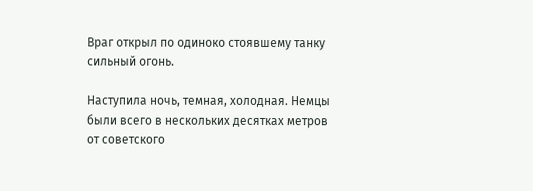Враг открыл по одиноко стоявшему танку сильный огонь.

Наступила ночь, темная, холодная. Немцы были всего в нескольких десятках метров от советского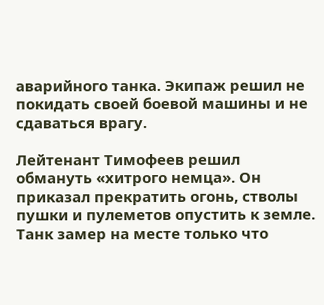аварийного танка. Экипаж решил не покидать своей боевой машины и не сдаваться врагу.

Лейтенант Тимофеев решил обмануть «хитрого немца». Он приказал прекратить огонь, стволы пушки и пулеметов опустить к земле. Танк замер на месте только что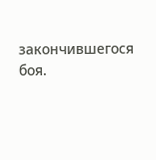закончившегося боя.